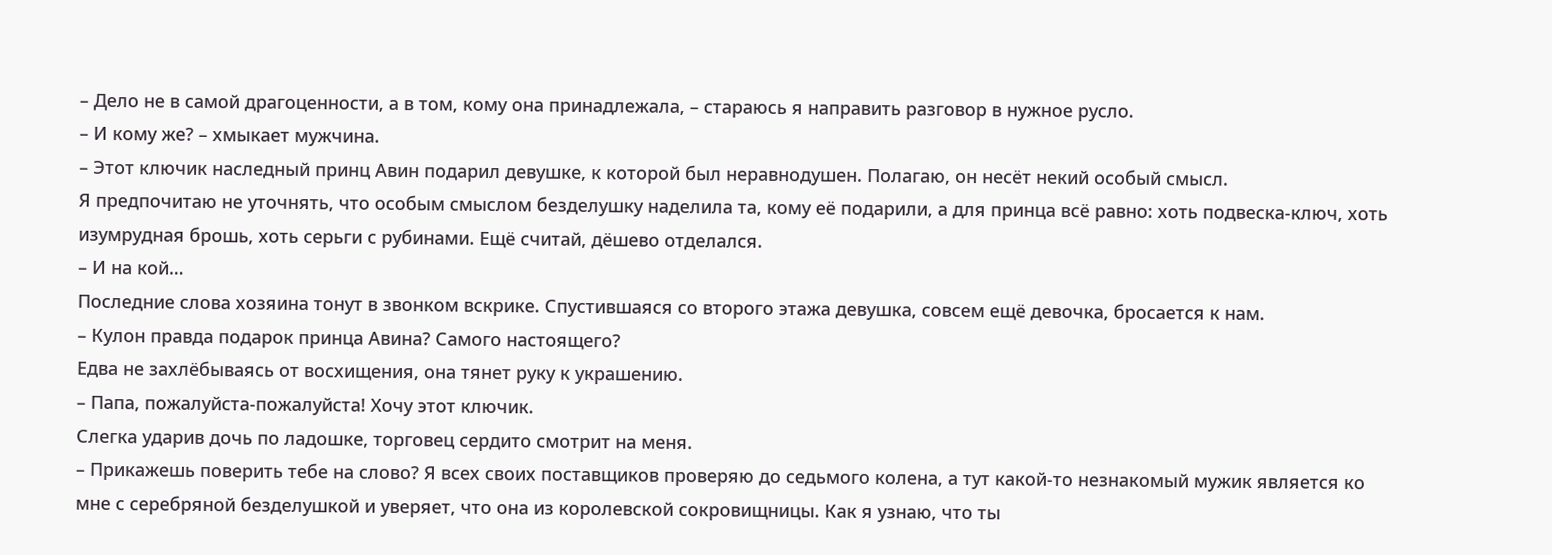– Дело не в самой драгоценности, а в том, кому она принадлежала, – стараюсь я направить разговор в нужное русло.
– И кому же? – хмыкает мужчина.
– Этот ключик наследный принц Авин подарил девушке, к которой был неравнодушен. Полагаю, он несёт некий особый смысл.
Я предпочитаю не уточнять, что особым смыслом безделушку наделила та, кому её подарили, а для принца всё равно: хоть подвеска-ключ, хоть изумрудная брошь, хоть серьги с рубинами. Ещё считай, дёшево отделался.
– И на кой…
Последние слова хозяина тонут в звонком вскрике. Спустившаяся со второго этажа девушка, совсем ещё девочка, бросается к нам.
– Кулон правда подарок принца Авина? Самого настоящего?
Едва не захлёбываясь от восхищения, она тянет руку к украшению.
– Папа, пожалуйста-пожалуйста! Хочу этот ключик.
Слегка ударив дочь по ладошке, торговец сердито смотрит на меня.
– Прикажешь поверить тебе на слово? Я всех своих поставщиков проверяю до седьмого колена, а тут какой-то незнакомый мужик является ко мне с серебряной безделушкой и уверяет, что она из королевской сокровищницы. Как я узнаю, что ты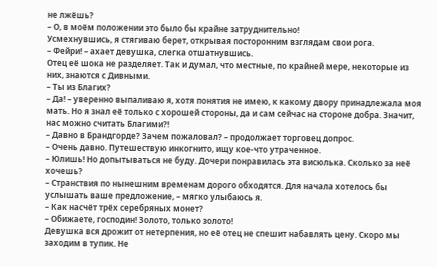не лжёшь?
– О, в моём положении это было бы крайне затруднительно!
Усмехнувшись, я стягиваю берет, открывая посторонним взглядам свои рога.
– Фейри! – ахает девушка, слегка отшатнувшись.
Отец её шока не разделяет. Так и думал, что местные, по крайней мере, некоторые из них, знаются с Дивными.
– Ты из Благих?
– Да! – уверенно выпаливаю я, хотя понятия не имею, к какому двору принадлежала моя мать. Но я знал её только с хорошей стороны, да и сам сейчас на стороне добра. Значит, нас можно считать Благими?!
– Давно в Брандгорде? Зачем пожаловал? – продолжает торговец допрос.
– Очень давно. Путешествую инкогнито, ищу кое-что утраченное.
– Юлишь! Но допытываться не буду. Дочери понравилась эта висюлька. Сколько за неё хочешь?
– Странствия по нынешним временам дорого обходятся. Для начала хотелось бы услышать ваше предложение, – мягко улыбаюсь я.
– Как насчёт трёх серебряных монет?
– Обижаете, господин! Золото, только золото!
Девушка вся дрожит от нетерпения, но её отец не спешит набавлять цену. Скоро мы заходим в тупик. Не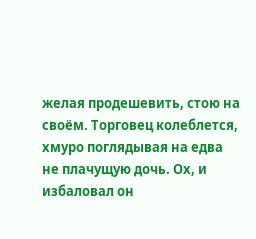желая продешевить, стою на своём. Торговец колеблется, хмуро поглядывая на едва не плачущую дочь. Ох, и избаловал он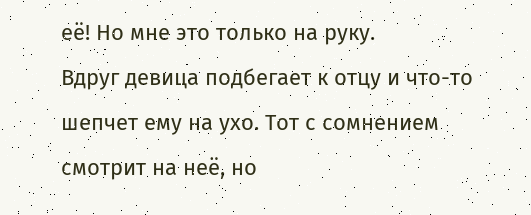её! Но мне это только на руку.
Вдруг девица подбегает к отцу и что-то шепчет ему на ухо. Тот с сомнением смотрит на неё, но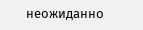неожиданно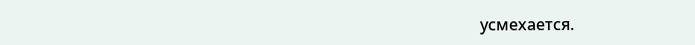усмехается.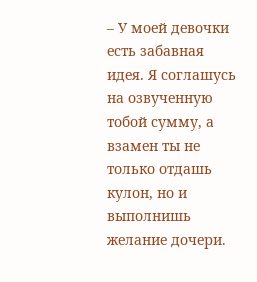– У моей девочки есть забавная идея. Я соглашусь на озвученную тобой сумму, а взамен ты не только отдашь кулон, но и выполнишь желание дочери.